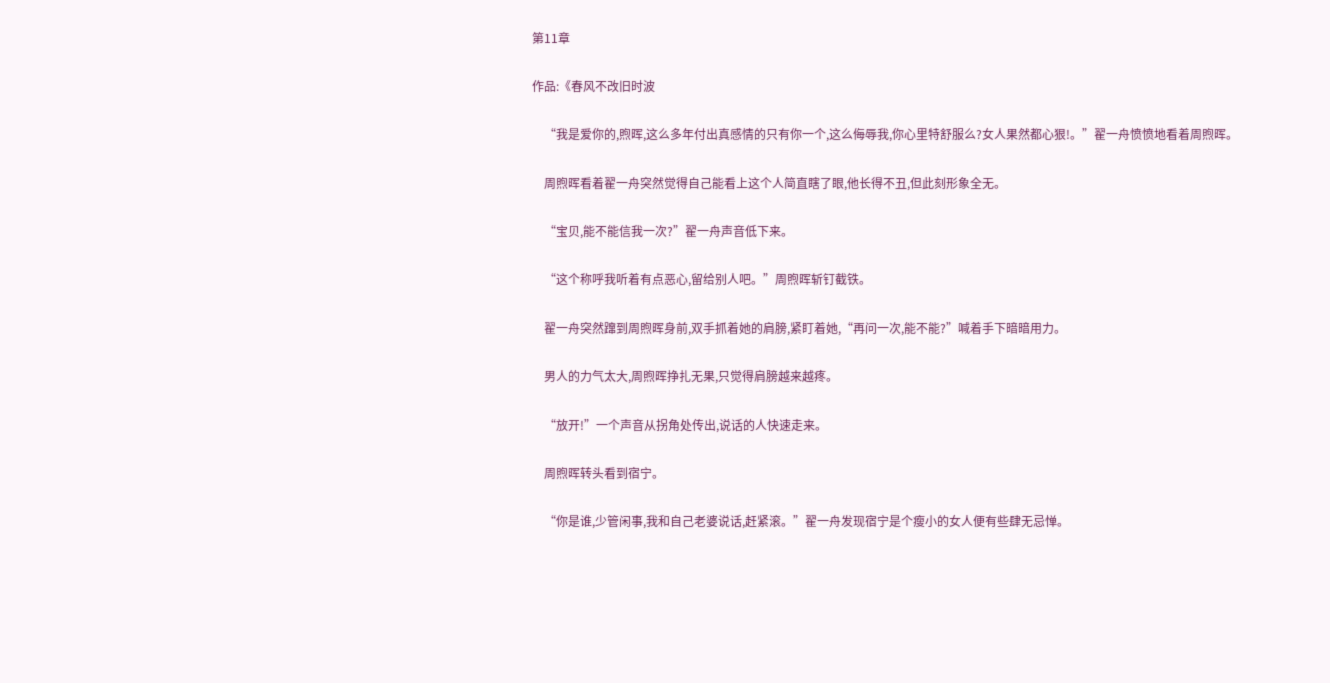第11章

作品:《春风不改旧时波

    “我是爱你的,煦晖,这么多年付出真感情的只有你一个,这么侮辱我,你心里特舒服么?女人果然都心狠!。”翟一舟愤愤地看着周煦晖。

    周煦晖看着翟一舟突然觉得自己能看上这个人简直瞎了眼,他长得不丑,但此刻形象全无。

    “宝贝,能不能信我一次?”翟一舟声音低下来。

    “这个称呼我听着有点恶心,留给别人吧。”周煦晖斩钉截铁。

    翟一舟突然蹿到周煦晖身前,双手抓着她的肩膀,紧盯着她,“再问一次,能不能?”喊着手下暗暗用力。

    男人的力气太大,周煦晖挣扎无果,只觉得肩膀越来越疼。

    “放开!”一个声音从拐角处传出,说话的人快速走来。

    周煦晖转头看到宿宁。

    “你是谁,少管闲事,我和自己老婆说话,赶紧滚。”翟一舟发现宿宁是个瘦小的女人便有些肆无忌惮。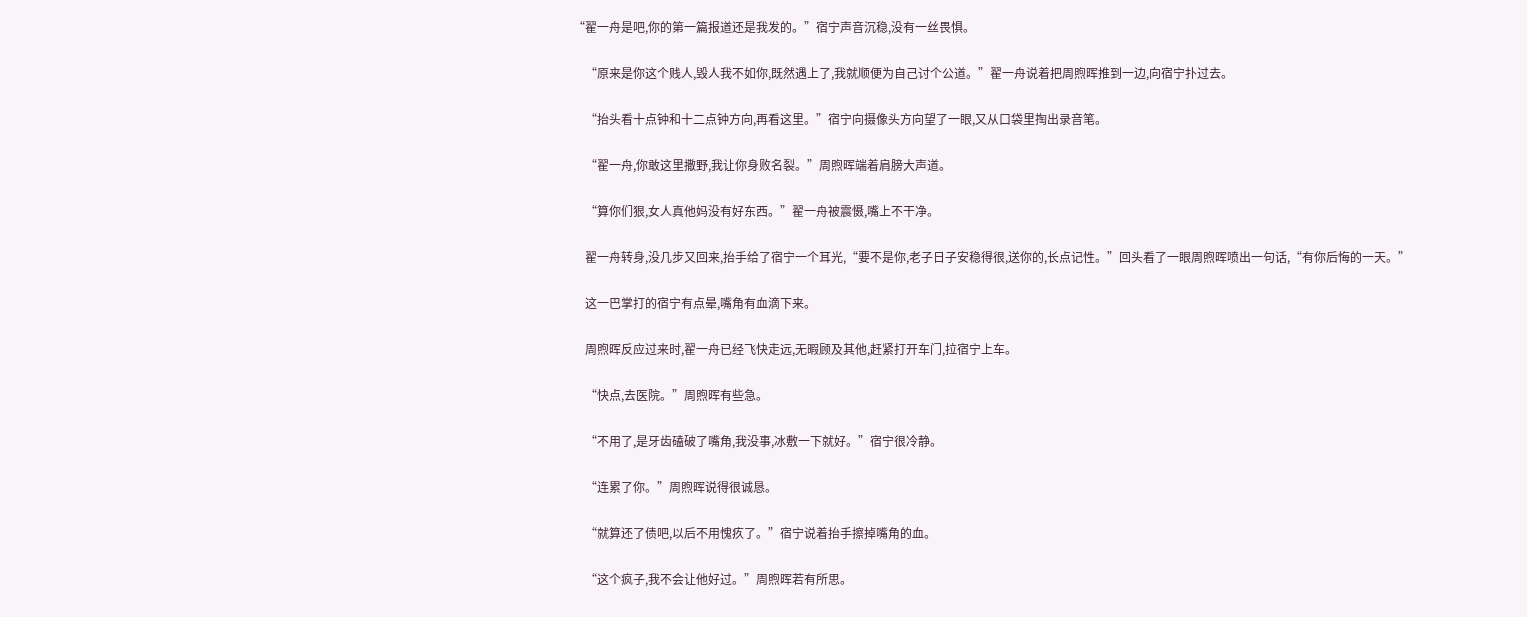“翟一舟是吧,你的第一篇报道还是我发的。”宿宁声音沉稳,没有一丝畏惧。

    “原来是你这个贱人,毁人我不如你,既然遇上了,我就顺便为自己讨个公道。”翟一舟说着把周煦晖推到一边,向宿宁扑过去。

    “抬头看十点钟和十二点钟方向,再看这里。”宿宁向摄像头方向望了一眼,又从口袋里掏出录音笔。

    “翟一舟,你敢这里撒野,我让你身败名裂。”周煦晖端着肩膀大声道。

    “算你们狠,女人真他妈没有好东西。”翟一舟被震慑,嘴上不干净。

    翟一舟转身,没几步又回来,抬手给了宿宁一个耳光,“要不是你,老子日子安稳得很,送你的,长点记性。”回头看了一眼周煦晖喷出一句话,“有你后悔的一天。”

    这一巴掌打的宿宁有点晕,嘴角有血滴下来。

    周煦晖反应过来时,翟一舟已经飞快走远,无暇顾及其他,赶紧打开车门,拉宿宁上车。

    “快点,去医院。”周煦晖有些急。

    “不用了,是牙齿磕破了嘴角,我没事,冰敷一下就好。”宿宁很冷静。

    “连累了你。”周煦晖说得很诚恳。

    “就算还了债吧,以后不用愧疚了。”宿宁说着抬手擦掉嘴角的血。

    “这个疯子,我不会让他好过。”周煦晖若有所思。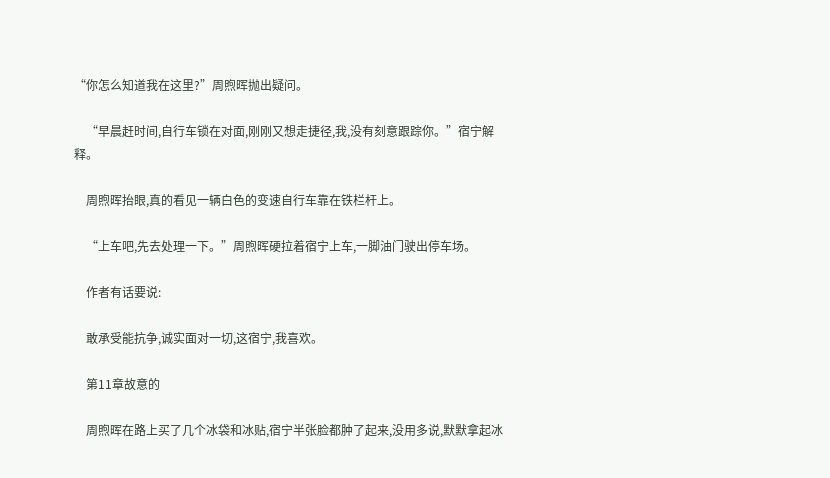“你怎么知道我在这里?”周煦晖抛出疑问。

    “早晨赶时间,自行车锁在对面,刚刚又想走捷径,我,没有刻意跟踪你。”宿宁解释。

    周煦晖抬眼,真的看见一辆白色的变速自行车靠在铁栏杆上。

    “上车吧,先去处理一下。”周煦晖硬拉着宿宁上车,一脚油门驶出停车场。

    作者有话要说:

    敢承受能抗争,诚实面对一切,这宿宁,我喜欢。

    第11章故意的

    周煦晖在路上买了几个冰袋和冰贴,宿宁半张脸都肿了起来,没用多说,默默拿起冰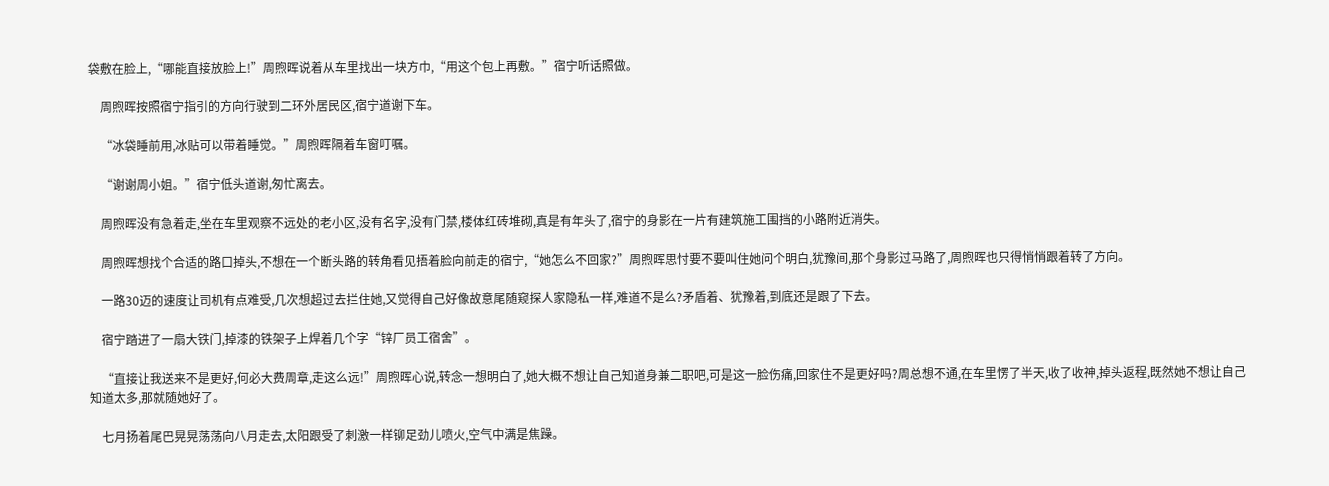袋敷在脸上,“哪能直接放脸上!”周煦晖说着从车里找出一块方巾,“用这个包上再敷。”宿宁听话照做。

    周煦晖按照宿宁指引的方向行驶到二环外居民区,宿宁道谢下车。

    “冰袋睡前用,冰贴可以带着睡觉。”周煦晖隔着车窗叮嘱。

    “谢谢周小姐。”宿宁低头道谢,匆忙离去。

    周煦晖没有急着走,坐在车里观察不远处的老小区,没有名字,没有门禁,楼体红砖堆砌,真是有年头了,宿宁的身影在一片有建筑施工围挡的小路附近消失。

    周煦晖想找个合适的路口掉头,不想在一个断头路的转角看见捂着脸向前走的宿宁,“她怎么不回家?”周煦晖思忖要不要叫住她问个明白,犹豫间,那个身影过马路了,周煦晖也只得悄悄跟着转了方向。

    一路30迈的速度让司机有点难受,几次想超过去拦住她,又觉得自己好像故意尾随窥探人家隐私一样,难道不是么?矛盾着、犹豫着,到底还是跟了下去。

    宿宁踏进了一扇大铁门,掉漆的铁架子上焊着几个字“锌厂员工宿舍”。

    “直接让我送来不是更好,何必大费周章,走这么远!”周煦晖心说,转念一想明白了,她大概不想让自己知道身兼二职吧,可是这一脸伤痛,回家住不是更好吗?周总想不通,在车里愣了半天,收了收神,掉头返程,既然她不想让自己知道太多,那就随她好了。

    七月扬着尾巴晃晃荡荡向八月走去,太阳跟受了刺激一样铆足劲儿喷火,空气中满是焦躁。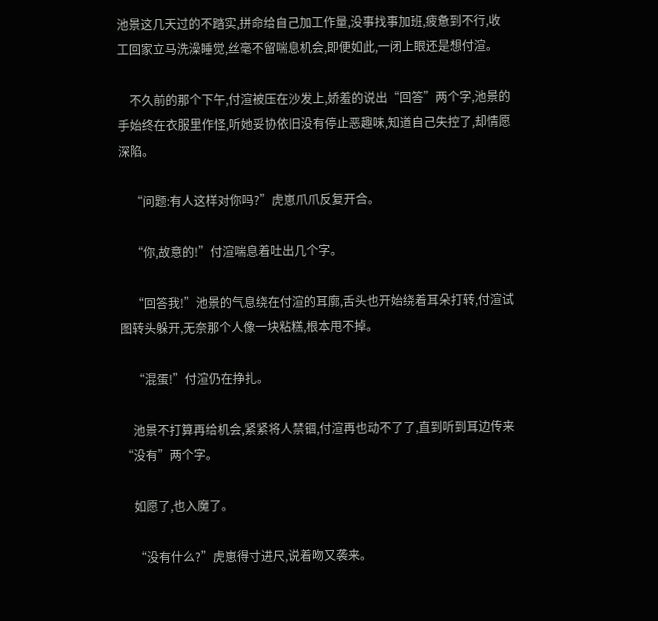池景这几天过的不踏实,拼命给自己加工作量,没事找事加班,疲惫到不行,收工回家立马洗澡睡觉,丝毫不留喘息机会,即便如此,一闭上眼还是想付渲。

    不久前的那个下午,付渲被压在沙发上,娇羞的说出“回答”两个字,池景的手始终在衣服里作怪,听她妥协依旧没有停止恶趣味,知道自己失控了,却情愿深陷。

    “问题:有人这样对你吗?”虎崽爪爪反复开合。

    “你,故意的!”付渲喘息着吐出几个字。

    “回答我!”池景的气息绕在付渲的耳廓,舌头也开始绕着耳朵打转,付渲试图转头躲开,无奈那个人像一块粘糕,根本甩不掉。

    “混蛋!”付渲仍在挣扎。

    池景不打算再给机会,紧紧将人禁锢,付渲再也动不了了,直到听到耳边传来“没有”两个字。

    如愿了,也入魔了。

    “没有什么?”虎崽得寸进尺,说着吻又袭来。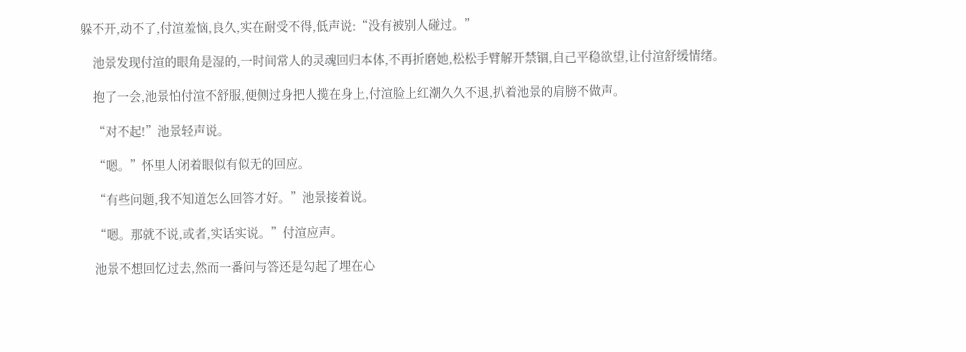躲不开,动不了,付渲羞恼,良久,实在耐受不得,低声说:“没有被别人碰过。”

    池景发现付渲的眼角是湿的,一时间常人的灵魂回归本体,不再折磨她,松松手臂解开禁锢,自己平稳欲望,让付渲舒缓情绪。

    抱了一会,池景怕付渲不舒服,便侧过身把人揽在身上,付渲脸上红潮久久不退,扒着池景的肩膀不做声。

    “对不起!”池景轻声说。

    “嗯。”怀里人闭着眼似有似无的回应。

    “有些问题,我不知道怎么回答才好。”池景接着说。

    “嗯。那就不说,或者,实话实说。”付渲应声。

    池景不想回忆过去,然而一番问与答还是勾起了埋在心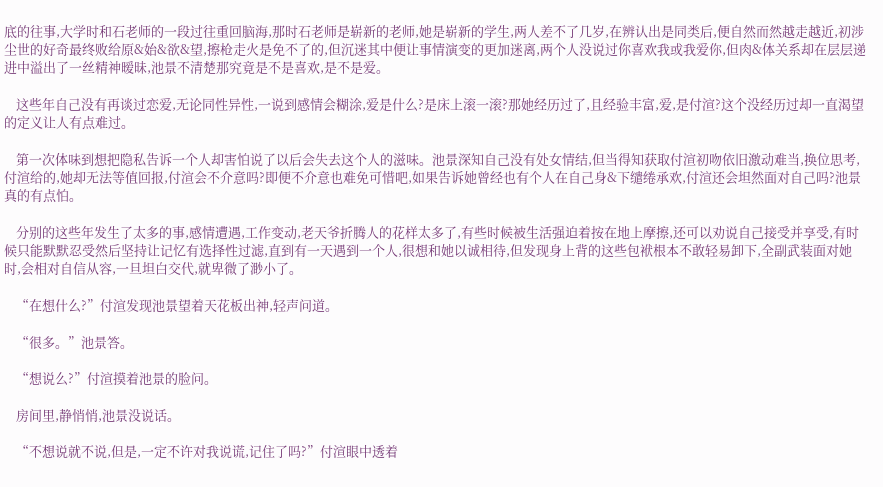底的往事,大学时和石老师的一段过往重回脑海,那时石老师是崭新的老师,她是崭新的学生,两人差不了几岁,在辨认出是同类后,便自然而然越走越近,初涉尘世的好奇最终败给原&始&欲&望,擦枪走火是免不了的,但沉迷其中便让事情演变的更加迷离,两个人没说过你喜欢我或我爱你,但肉&体关系却在层层递进中溢出了一丝精神暧昧,池景不清楚那究竟是不是喜欢,是不是爱。

    这些年自己没有再谈过恋爱,无论同性异性,一说到感情会糊涂,爱是什么?是床上滚一滚?那她经历过了,且经验丰富,爱,是付渲?这个没经历过却一直渴望的定义让人有点难过。

    第一次体味到想把隐私告诉一个人却害怕说了以后会失去这个人的滋味。池景深知自己没有处女情结,但当得知获取付渲初吻依旧激动难当,换位思考,付渲给的,她却无法等值回报,付渲会不介意吗?即便不介意也难免可惜吧,如果告诉她曾经也有个人在自己身&下缱绻承欢,付渲还会坦然面对自己吗?池景真的有点怕。

    分别的这些年发生了太多的事,感情遭遇,工作变动,老天爷折腾人的花样太多了,有些时候被生活强迫着按在地上摩擦,还可以劝说自己接受并享受,有时候只能默默忍受然后坚持让记忆有选择性过滤,直到有一天遇到一个人,很想和她以诚相待,但发现身上背的这些包袱根本不敢轻易卸下,全副武装面对她时,会相对自信从容,一旦坦白交代,就卑微了渺小了。

    “在想什么?”付渲发现池景望着天花板出神,轻声问道。

    “很多。”池景答。

    “想说么?”付渲摸着池景的脸问。

    房间里,静悄悄,池景没说话。

    “不想说就不说,但是,一定不许对我说谎,记住了吗?”付渲眼中透着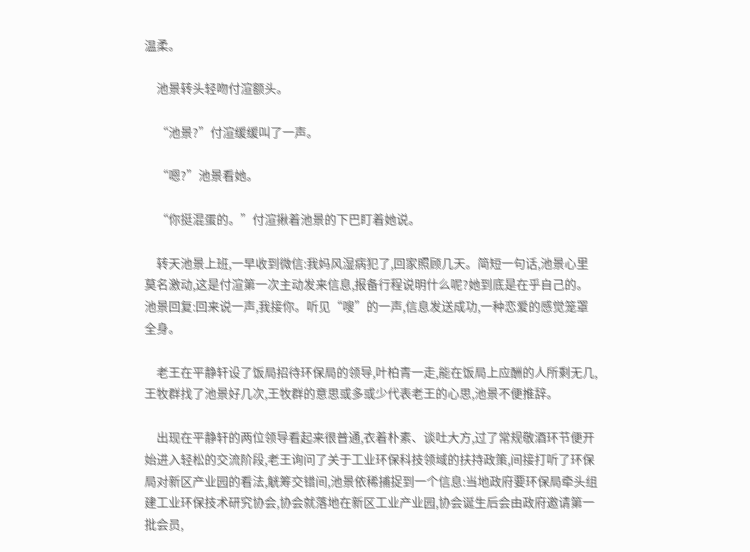温柔。

    池景转头轻吻付渲额头。

    “池景?”付渲缓缓叫了一声。

    “嗯?”池景看她。

    “你挺混蛋的。”付渲揪着池景的下巴盯着她说。

    转天池景上班,一早收到微信:我妈风湿病犯了,回家照顾几天。简短一句话,池景心里莫名激动,这是付渲第一次主动发来信息,报备行程说明什么呢?她到底是在乎自己的。池景回复:回来说一声,我接你。听见“嗖”的一声,信息发送成功,一种恋爱的感觉笼罩全身。

    老王在平静轩设了饭局招待环保局的领导,叶柏青一走,能在饭局上应酬的人所剩无几,王牧群找了池景好几次,王牧群的意思或多或少代表老王的心思,池景不便推辞。

    出现在平静轩的两位领导看起来很普通,衣着朴素、谈吐大方,过了常规敬酒环节便开始进入轻松的交流阶段,老王询问了关于工业环保科技领域的扶持政策,间接打听了环保局对新区产业园的看法,觥筹交错间,池景依稀捕捉到一个信息:当地政府要环保局牵头组建工业环保技术研究协会,协会就落地在新区工业产业园,协会诞生后会由政府邀请第一批会员,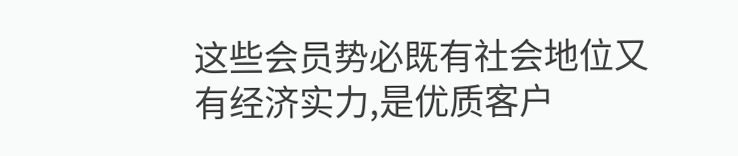这些会员势必既有社会地位又有经济实力,是优质客户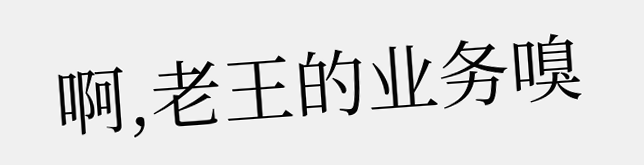啊,老王的业务嗅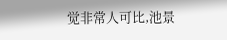觉非常人可比,池景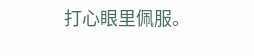打心眼里佩服。